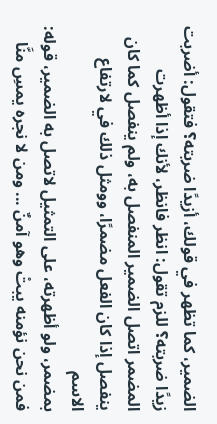الضمير، كما تظهر في قولك، أزيدًا ضربته؟ فتقول: أضربت زيدًا ضربته؟ للزم تقول: انظر فانظر، لأنك إذا أظهرت المضمر اتصل الضمير المنفصل به، ولم ينفصل كما كان ينفصل إذا كان الفعل مضمرًا، وومثل ذلك في لارتفاع الاسم
بمضمر، ولو أظهرته، على التمثيل لاتصل به الضمير، قوله:
فمن نحن نؤمنه يبتْ وهو آمنٌ ... ومن لا نجره يمسِ منَّا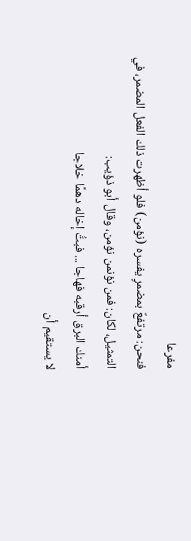مفرعا
فنحن: مرتفعٌ بمضمرٍ يفسره (نؤمن) فلو أظهرت ذلك الفعل المضمر، في التمثيل، لكان: فمن نؤنمن نؤمن، وقال أبو ذؤيب:
أمنك البرق أرقبه فهاجا ... فبتُّ إخاله دهمًا خلاجا
لا يستقيم أن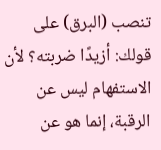تنصب (البرق) على قولك: أزيدًا ضربته؟ لأن الاستفهام ليس عن الرقبة، إنما هو عن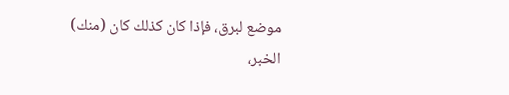موضع لبرق، فإذا كان كذلك كان (منك) الخبر،